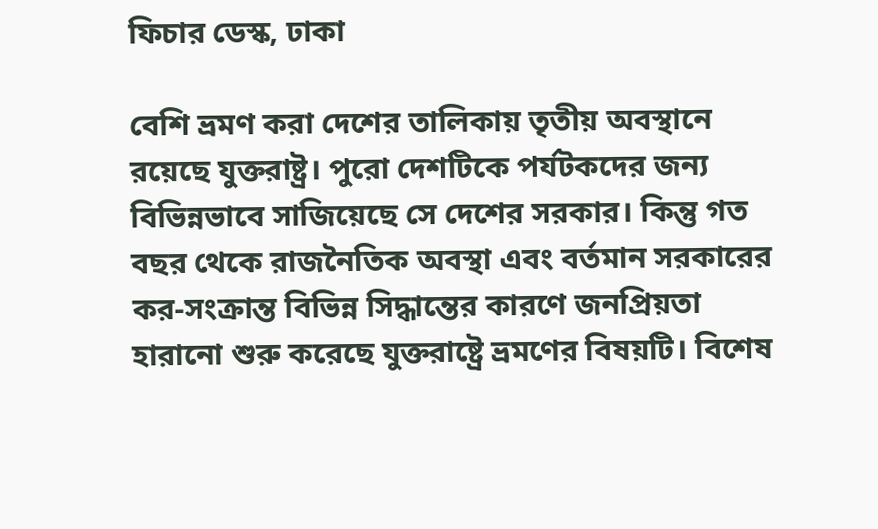ফিচার ডেস্ক, ঢাকা

বেশি ভ্রমণ করা দেশের তালিকায় তৃতীয় অবস্থানে রয়েছে যুক্তরাষ্ট্র। পুরো দেশটিকে পর্যটকদের জন্য বিভিন্নভাবে সাজিয়েছে সে দেশের সরকার। কিন্তু গত বছর থেকে রাজনৈতিক অবস্থা এবং বর্তমান সরকারের কর-সংক্রান্ত বিভিন্ন সিদ্ধান্তের কারণে জনপ্রিয়তা হারানো শুরু করেছে যুক্তরাষ্ট্রে ভ্রমণের বিষয়টি। বিশেষ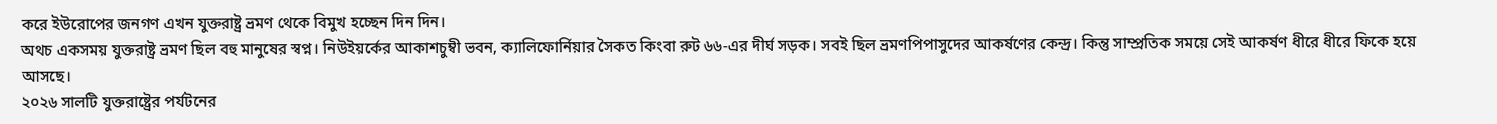করে ইউরোপের জনগণ এখন যুক্তরাষ্ট্র ভ্রমণ থেকে বিমুখ হচ্ছেন দিন দিন।
অথচ একসময় যুক্তরাষ্ট্র ভ্রমণ ছিল বহু মানুষের স্বপ্ন। নিউইয়র্কের আকাশচুম্বী ভবন, ক্যালিফোর্নিয়ার সৈকত কিংবা রুট ৬৬-এর দীর্ঘ সড়ক। সবই ছিল ভ্রমণপিপাসুদের আকর্ষণের কেন্দ্র। কিন্তু সাম্প্রতিক সময়ে সেই আকর্ষণ ধীরে ধীরে ফিকে হয়ে আসছে।
২০২৬ সালটি যুক্তরাষ্ট্রের পর্যটনের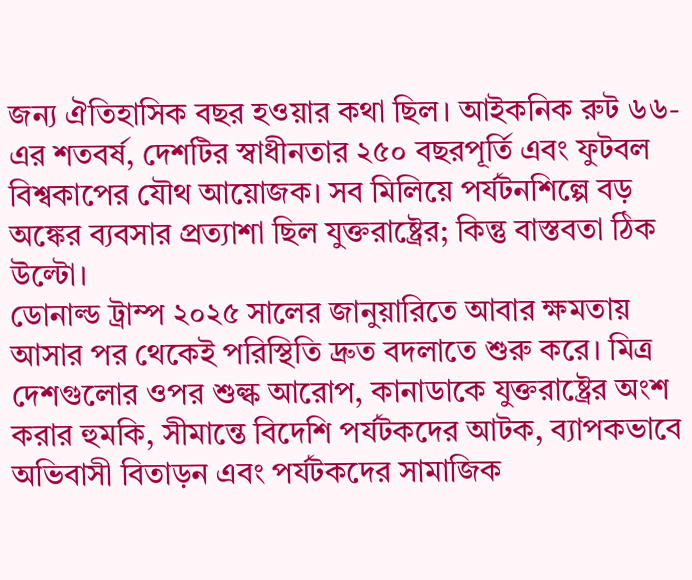জন্য ঐতিহাসিক বছর হওয়ার কথা ছিল। আইকনিক রুট ৬৬-এর শতবর্ষ, দেশটির স্বাধীনতার ২৫০ বছরপূর্তি এবং ফুটবল বিশ্বকাপের যৌথ আয়োজক। সব মিলিয়ে পর্যটনশিল্পে বড় অঙ্কের ব্যবসার প্রত্যাশা ছিল যুক্তরাষ্ট্রের; কিন্তু বাস্তবতা ঠিক উল্টো।
ডোনাল্ড ট্রাম্প ২০২৫ সালের জানুয়ারিতে আবার ক্ষমতায় আসার পর থেকেই পরিস্থিতি দ্রুত বদলাতে শুরু করে। মিত্র দেশগুলোর ওপর শুল্ক আরোপ, কানাডাকে যুক্তরাষ্ট্রের অংশ করার হুমকি, সীমান্তে বিদেশি পর্যটকদের আটক, ব্যাপকভাবে অভিবাসী বিতাড়ন এবং পর্যটকদের সামাজিক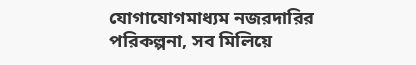যোগাযোগমাধ্যম নজরদারির পরিকল্পনা, সব মিলিয়ে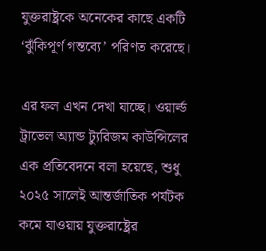যুক্তরাষ্ট্রকে অনেকের কাছে একটি ‘ঝুঁকিপূর্ণ গন্তব্যে’ পরিণত করেছে।

এর ফল এখন দেখা যাচ্ছে। ওয়ার্ল্ড ট্রাভেল অ্যান্ড ট্যুরিজম কাউন্সিলের এক প্রতিবেদনে বলা হয়েছে, শুধু ২০২৫ সালেই আন্তর্জাতিক পর্যটক কমে যাওয়ায় যুক্তরাষ্ট্রের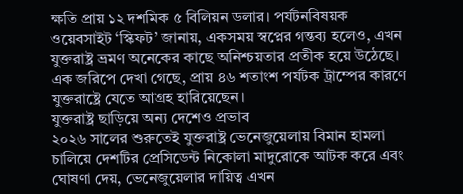ক্ষতি প্রায় ১২ দশমিক ৫ বিলিয়ন ডলার। পর্যটনবিষয়ক ওয়েবসাইট ‘স্কিফট’ জানায়, একসময় স্বপ্নের গন্তব্য হলেও, এখন যুক্তরাষ্ট্র ভ্রমণ অনেকের কাছে অনিশ্চয়তার প্রতীক হয়ে উঠেছে। এক জরিপে দেখা গেছে, প্রায় ৪৬ শতাংশ পর্যটক ট্রাম্পের কারণে যুক্তরাষ্ট্রে যেতে আগ্রহ হারিয়েছেন।
যুক্তরাষ্ট্র ছাড়িয়ে অন্য দেশেও প্রভাব
২০২৬ সালের শুরুতেই যুক্তরাষ্ট্র ভেনেজুয়েলায় বিমান হামলা চালিয়ে দেশটির প্রেসিডেন্ট নিকোলা মাদুরোকে আটক করে এবং ঘোষণা দেয়, ভেনেজুয়েলার দায়িত্ব এখন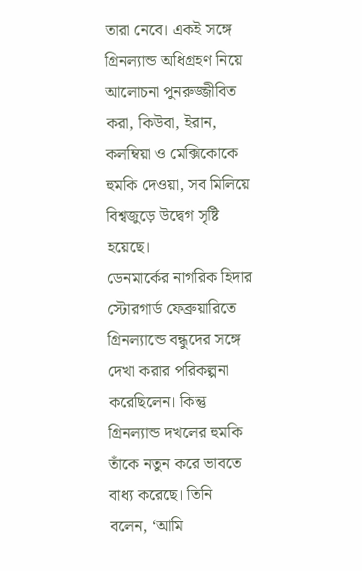তারা নেবে। একই সঙ্গে গ্রিনল্যান্ড অধিগ্রহণ নিয়ে আলোচনা পুনরুজ্জীবিত করা, কিউবা, ইরান, কলম্বিয়া ও মেক্সিকোকে হুমকি দেওয়া, সব মিলিয়ে বিশ্বজুড়ে উদ্বেগ সৃষ্টি হয়েছে।
ডেনমার্কের নাগরিক হিদার স্টোরগার্ড ফেব্রুয়ারিতে গ্রিনল্যান্ডে বন্ধুদের সঙ্গে দেখা করার পরিকল্পনা করেছিলেন। কিন্তু গ্রিনল্যান্ড দখলের হুমকি তাঁকে নতুন করে ভাবতে বাধ্য করেছে। তিনি বলেন, ‘আমি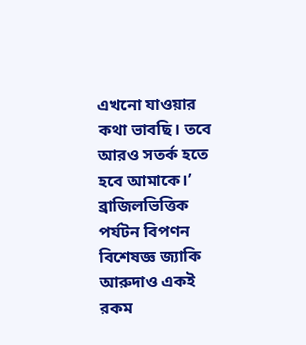এখনো যাওয়ার কথা ভাবছি। তবে আরও সতর্ক হতে হবে আমাকে।’
ব্রাজিলভিত্তিক পর্যটন বিপণন বিশেষজ্ঞ জ্যাকি আরুদাও একই রকম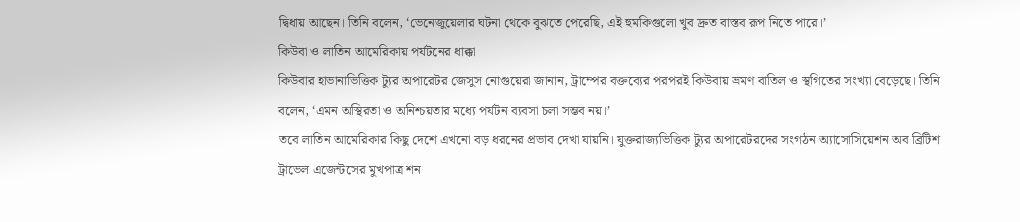দ্বিধায় আছেন। তিনি বলেন, ‘ভেনেজুয়েলার ঘটনা থেকে বুঝতে পেরেছি, এই হুমকিগুলো খুব দ্রুত বাস্তব রূপ নিতে পারে।’
কিউবা ও লাতিন আমেরিকায় পর্যটনের ধাক্কা
কিউবার হাভানাভিত্তিক ট্যুর অপারেটর জেসুস নোগুয়েরা জানান, ট্রাম্পের বক্তব্যের পরপরই কিউবায় ভ্রমণ বাতিল ও স্থগিতের সংখ্যা বেড়েছে। তিনি বলেন, ‘এমন অস্থিরতা ও অনিশ্চয়তার মধ্যে পর্যটন ব্যবসা চলা সম্ভব নয়।’
তবে লাতিন আমেরিকার কিছু দেশে এখনো বড় ধরনের প্রভাব দেখা যায়নি। যুক্তরাজ্যভিত্তিক ট্যুর অপারেটরদের সংগঠন অ্যাসোসিয়েশন অব ব্রিটিশ ট্রাভেল এজেন্টসের মুখপাত্র শন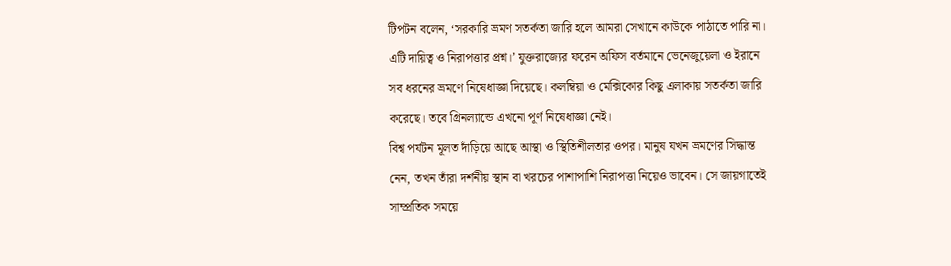টিপটন বলেন, ‘সরকারি ভ্রমণ সতর্কতা জারি হলে আমরা সেখানে কাউকে পাঠাতে পারি না। এটি দায়িত্ব ও নিরাপত্তার প্রশ্ন।’ যুক্তরাজ্যের ফরেন অফিস বর্তমানে ভেনেজুয়েলা ও ইরানে সব ধরনের ভ্রমণে নিষেধাজ্ঞা দিয়েছে। কলম্বিয়া ও মেক্সিকোর কিছু এলাকায় সতর্কতা জারি করেছে। তবে গ্রিনল্যান্ডে এখনো পূর্ণ নিষেধাজ্ঞা নেই।
বিশ্ব পর্যটন মূলত দাঁড়িয়ে আছে আস্থা ও স্থিতিশীলতার ওপর। মানুষ যখন ভ্রমণের সিদ্ধান্ত নেন, তখন তাঁরা দর্শনীয় স্থান বা খরচের পাশাপাশি নিরাপত্তা নিয়েও ভাবেন। সে জায়গাতেই সাম্প্রতিক সময়ে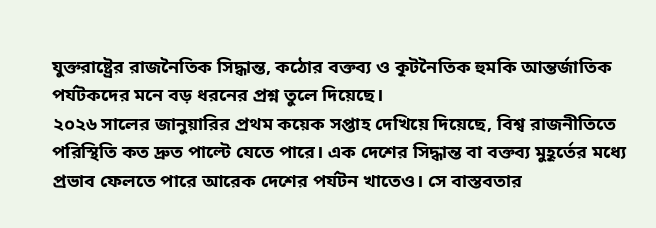যুক্তরাষ্ট্রের রাজনৈতিক সিদ্ধান্ত, কঠোর বক্তব্য ও কূটনৈতিক হুমকি আন্তর্জাতিক পর্যটকদের মনে বড় ধরনের প্রশ্ন তুলে দিয়েছে।
২০২৬ সালের জানুয়ারির প্রথম কয়েক সপ্তাহ দেখিয়ে দিয়েছে, বিশ্ব রাজনীতিতে পরিস্থিতি কত দ্রুত পাল্টে যেতে পারে। এক দেশের সিদ্ধান্ত বা বক্তব্য মুহূর্তের মধ্যে প্রভাব ফেলতে পারে আরেক দেশের পর্যটন খাতেও। সে বাস্তবতার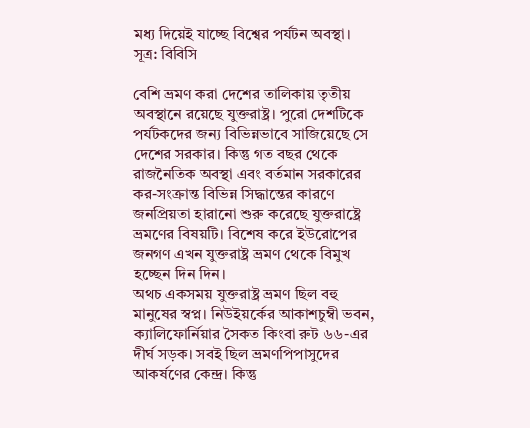মধ্য দিয়েই যাচ্ছে বিশ্বের পর্যটন অবস্থা।
সূত্র: বিবিসি

বেশি ভ্রমণ করা দেশের তালিকায় তৃতীয় অবস্থানে রয়েছে যুক্তরাষ্ট্র। পুরো দেশটিকে পর্যটকদের জন্য বিভিন্নভাবে সাজিয়েছে সে দেশের সরকার। কিন্তু গত বছর থেকে রাজনৈতিক অবস্থা এবং বর্তমান সরকারের কর-সংক্রান্ত বিভিন্ন সিদ্ধান্তের কারণে জনপ্রিয়তা হারানো শুরু করেছে যুক্তরাষ্ট্রে ভ্রমণের বিষয়টি। বিশেষ করে ইউরোপের জনগণ এখন যুক্তরাষ্ট্র ভ্রমণ থেকে বিমুখ হচ্ছেন দিন দিন।
অথচ একসময় যুক্তরাষ্ট্র ভ্রমণ ছিল বহু মানুষের স্বপ্ন। নিউইয়র্কের আকাশচুম্বী ভবন, ক্যালিফোর্নিয়ার সৈকত কিংবা রুট ৬৬-এর দীর্ঘ সড়ক। সবই ছিল ভ্রমণপিপাসুদের আকর্ষণের কেন্দ্র। কিন্তু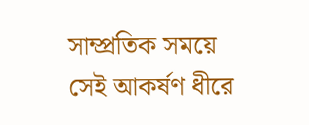সাম্প্রতিক সময়ে সেই আকর্ষণ ধীরে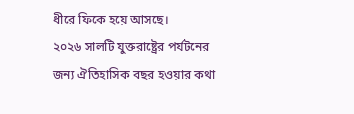ধীরে ফিকে হয়ে আসছে।
২০২৬ সালটি যুক্তরাষ্ট্রের পর্যটনের জন্য ঐতিহাসিক বছর হওয়ার কথা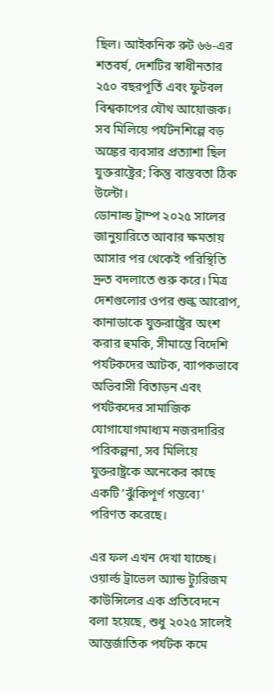ছিল। আইকনিক রুট ৬৬-এর শতবর্ষ, দেশটির স্বাধীনতার ২৫০ বছরপূর্তি এবং ফুটবল বিশ্বকাপের যৌথ আয়োজক। সব মিলিয়ে পর্যটনশিল্পে বড় অঙ্কের ব্যবসার প্রত্যাশা ছিল যুক্তরাষ্ট্রের; কিন্তু বাস্তবতা ঠিক উল্টো।
ডোনাল্ড ট্রাম্প ২০২৫ সালের জানুয়ারিতে আবার ক্ষমতায় আসার পর থেকেই পরিস্থিতি দ্রুত বদলাতে শুরু করে। মিত্র দেশগুলোর ওপর শুল্ক আরোপ, কানাডাকে যুক্তরাষ্ট্রের অংশ করার হুমকি, সীমান্তে বিদেশি পর্যটকদের আটক, ব্যাপকভাবে অভিবাসী বিতাড়ন এবং পর্যটকদের সামাজিক যোগাযোগমাধ্যম নজরদারির পরিকল্পনা, সব মিলিয়ে যুক্তরাষ্ট্রকে অনেকের কাছে একটি ‘ঝুঁকিপূর্ণ গন্তব্যে’ পরিণত করেছে।

এর ফল এখন দেখা যাচ্ছে। ওয়ার্ল্ড ট্রাভেল অ্যান্ড ট্যুরিজম কাউন্সিলের এক প্রতিবেদনে বলা হয়েছে, শুধু ২০২৫ সালেই আন্তর্জাতিক পর্যটক কমে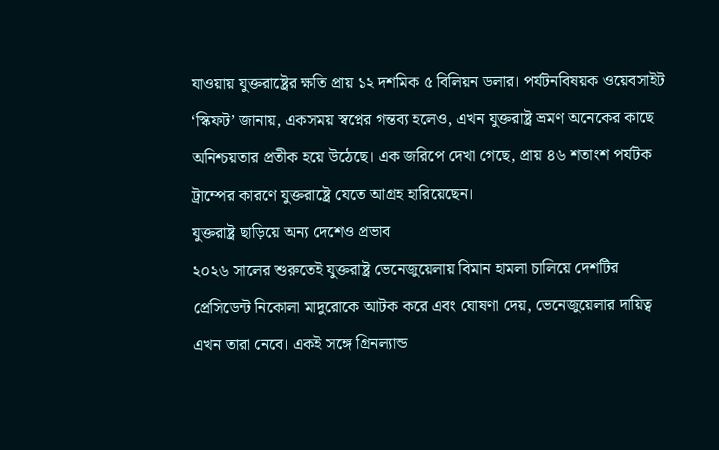যাওয়ায় যুক্তরাষ্ট্রের ক্ষতি প্রায় ১২ দশমিক ৫ বিলিয়ন ডলার। পর্যটনবিষয়ক ওয়েবসাইট ‘স্কিফট’ জানায়, একসময় স্বপ্নের গন্তব্য হলেও, এখন যুক্তরাষ্ট্র ভ্রমণ অনেকের কাছে অনিশ্চয়তার প্রতীক হয়ে উঠেছে। এক জরিপে দেখা গেছে, প্রায় ৪৬ শতাংশ পর্যটক ট্রাম্পের কারণে যুক্তরাষ্ট্রে যেতে আগ্রহ হারিয়েছেন।
যুক্তরাষ্ট্র ছাড়িয়ে অন্য দেশেও প্রভাব
২০২৬ সালের শুরুতেই যুক্তরাষ্ট্র ভেনেজুয়েলায় বিমান হামলা চালিয়ে দেশটির প্রেসিডেন্ট নিকোলা মাদুরোকে আটক করে এবং ঘোষণা দেয়, ভেনেজুয়েলার দায়িত্ব এখন তারা নেবে। একই সঙ্গে গ্রিনল্যান্ড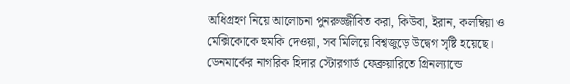অধিগ্রহণ নিয়ে আলোচনা পুনরুজ্জীবিত করা, কিউবা, ইরান, কলম্বিয়া ও মেক্সিকোকে হুমকি দেওয়া, সব মিলিয়ে বিশ্বজুড়ে উদ্বেগ সৃষ্টি হয়েছে।
ডেনমার্কের নাগরিক হিদার স্টোরগার্ড ফেব্রুয়ারিতে গ্রিনল্যান্ডে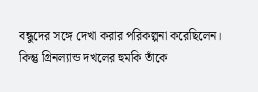বন্ধুদের সঙ্গে দেখা করার পরিকল্পনা করেছিলেন। কিন্তু গ্রিনল্যান্ড দখলের হুমকি তাঁকে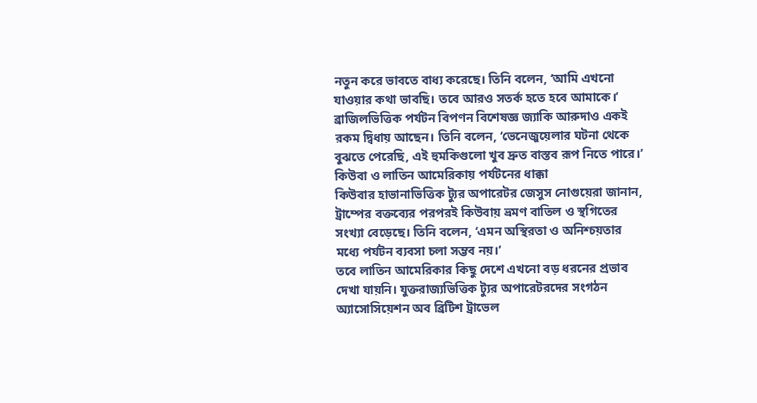নতুন করে ভাবতে বাধ্য করেছে। তিনি বলেন, ‘আমি এখনো যাওয়ার কথা ভাবছি। তবে আরও সতর্ক হতে হবে আমাকে।’
ব্রাজিলভিত্তিক পর্যটন বিপণন বিশেষজ্ঞ জ্যাকি আরুদাও একই রকম দ্বিধায় আছেন। তিনি বলেন, ‘ভেনেজুয়েলার ঘটনা থেকে বুঝতে পেরেছি, এই হুমকিগুলো খুব দ্রুত বাস্তব রূপ নিতে পারে।’
কিউবা ও লাতিন আমেরিকায় পর্যটনের ধাক্কা
কিউবার হাভানাভিত্তিক ট্যুর অপারেটর জেসুস নোগুয়েরা জানান, ট্রাম্পের বক্তব্যের পরপরই কিউবায় ভ্রমণ বাতিল ও স্থগিতের সংখ্যা বেড়েছে। তিনি বলেন, ‘এমন অস্থিরতা ও অনিশ্চয়তার মধ্যে পর্যটন ব্যবসা চলা সম্ভব নয়।’
তবে লাতিন আমেরিকার কিছু দেশে এখনো বড় ধরনের প্রভাব দেখা যায়নি। যুক্তরাজ্যভিত্তিক ট্যুর অপারেটরদের সংগঠন অ্যাসোসিয়েশন অব ব্রিটিশ ট্রাভেল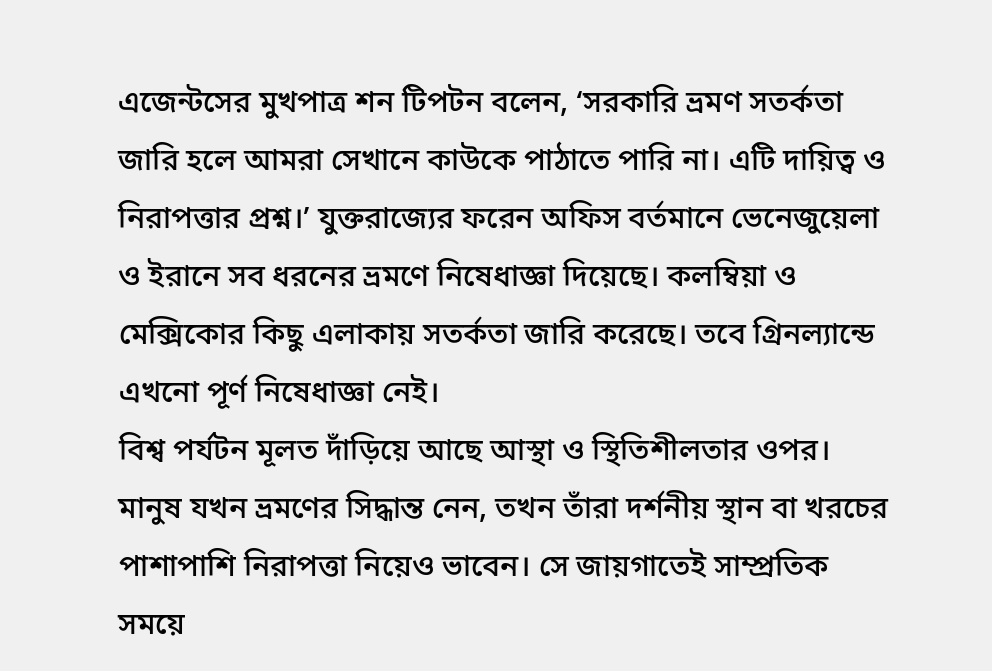এজেন্টসের মুখপাত্র শন টিপটন বলেন, ‘সরকারি ভ্রমণ সতর্কতা জারি হলে আমরা সেখানে কাউকে পাঠাতে পারি না। এটি দায়িত্ব ও নিরাপত্তার প্রশ্ন।’ যুক্তরাজ্যের ফরেন অফিস বর্তমানে ভেনেজুয়েলা ও ইরানে সব ধরনের ভ্রমণে নিষেধাজ্ঞা দিয়েছে। কলম্বিয়া ও মেক্সিকোর কিছু এলাকায় সতর্কতা জারি করেছে। তবে গ্রিনল্যান্ডে এখনো পূর্ণ নিষেধাজ্ঞা নেই।
বিশ্ব পর্যটন মূলত দাঁড়িয়ে আছে আস্থা ও স্থিতিশীলতার ওপর। মানুষ যখন ভ্রমণের সিদ্ধান্ত নেন, তখন তাঁরা দর্শনীয় স্থান বা খরচের পাশাপাশি নিরাপত্তা নিয়েও ভাবেন। সে জায়গাতেই সাম্প্রতিক সময়ে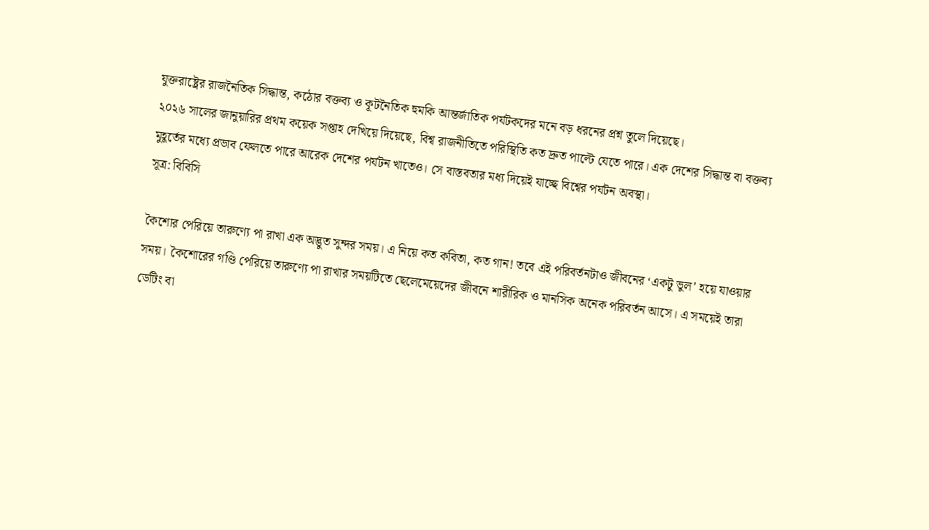যুক্তরাষ্ট্রের রাজনৈতিক সিদ্ধান্ত, কঠোর বক্তব্য ও কূটনৈতিক হুমকি আন্তর্জাতিক পর্যটকদের মনে বড় ধরনের প্রশ্ন তুলে দিয়েছে।
২০২৬ সালের জানুয়ারির প্রথম কয়েক সপ্তাহ দেখিয়ে দিয়েছে, বিশ্ব রাজনীতিতে পরিস্থিতি কত দ্রুত পাল্টে যেতে পারে। এক দেশের সিদ্ধান্ত বা বক্তব্য মুহূর্তের মধ্যে প্রভাব ফেলতে পারে আরেক দেশের পর্যটন খাতেও। সে বাস্তবতার মধ্য দিয়েই যাচ্ছে বিশ্বের পর্যটন অবস্থা।
সূত্র: বিবিসি

কৈশোর পেরিয়ে তারুণ্যে পা রাখা এক অদ্ভুত সুন্দর সময়। এ নিয়ে কত কবিতা, কত গান! তবে এই পরিবর্তনটাও জীবনের ‘একটু ভুল’ হয়ে যাওয়ার সময়। কৈশোরের গণ্ডি পেরিয়ে তারুণ্যে পা রাখার সময়টিতে ছেলেমেয়েদের জীবনে শারীরিক ও মানসিক অনেক পরিবর্তন আসে। এ সময়েই তারা ডেটিং বা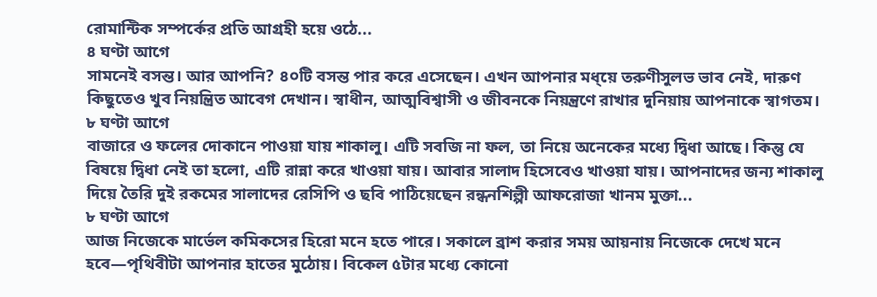রোমান্টিক সম্পর্কের প্রতি আগ্রহী হয়ে ওঠে...
৪ ঘণ্টা আগে
সামনেই বসন্ত। আর আপনি? ৪০টি বসন্ত পার করে এসেছেন। এখন আপনার মধ্য়ে তরুণীসুলভ ভাব নেই, দারুণ কিছুতেও খুব নিয়ন্ত্রিত আবেগ দেখান। স্বাধীন, আত্মবিশ্বাসী ও জীবনকে নিয়ন্ত্রণে রাখার দুনিয়ায় আপনাকে স্বাগতম।
৮ ঘণ্টা আগে
বাজারে ও ফলের দোকানে পাওয়া যায় শাকালু। এটি সবজি না ফল, তা নিয়ে অনেকের মধ্যে দ্বিধা আছে। কিন্তু যে বিষয়ে দ্বিধা নেই তা হলো, এটি রান্না করে খাওয়া যায়। আবার সালাদ হিসেবেও খাওয়া যায়। আপনাদের জন্য শাকালু দিয়ে তৈরি দুই রকমের সালাদের রেসিপি ও ছবি পাঠিয়েছেন রন্ধনশিল্পী আফরোজা খানম মুক্তা...
৮ ঘণ্টা আগে
আজ নিজেকে মার্ভেল কমিকসের হিরো মনে হতে পারে। সকালে ব্রাশ করার সময় আয়নায় নিজেকে দেখে মনে হবে—পৃথিবীটা আপনার হাতের মুঠোয়। বিকেল ৫টার মধ্যে কোনো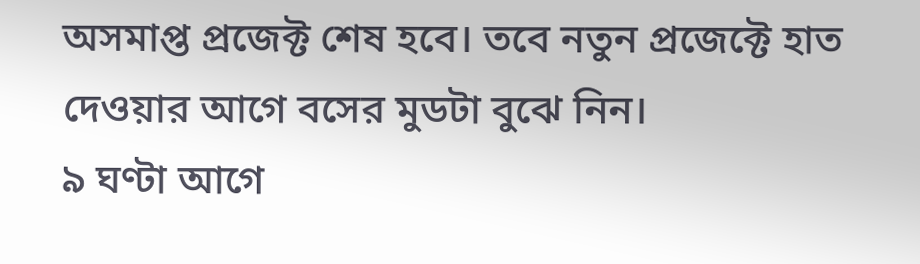অসমাপ্ত প্রজেক্ট শেষ হবে। তবে নতুন প্রজেক্টে হাত দেওয়ার আগে বসের মুডটা বুঝে নিন।
৯ ঘণ্টা আগে